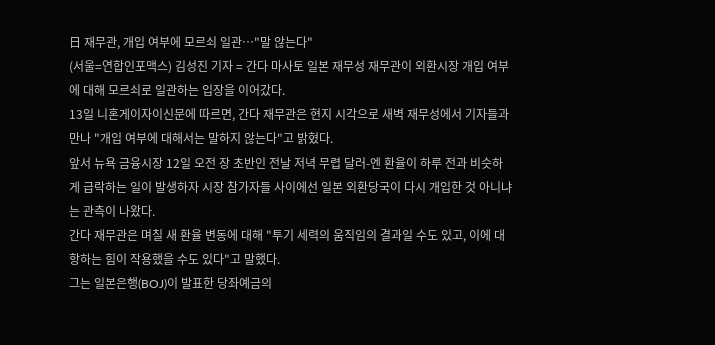日 재무관, 개입 여부에 모르쇠 일관…"말 않는다"
(서울=연합인포맥스) 김성진 기자 = 간다 마사토 일본 재무성 재무관이 외환시장 개입 여부에 대해 모르쇠로 일관하는 입장을 이어갔다.
13일 니혼게이자이신문에 따르면, 간다 재무관은 현지 시각으로 새벽 재무성에서 기자들과 만나 "개입 여부에 대해서는 말하지 않는다"고 밝혔다.
앞서 뉴욕 금융시장 12일 오전 장 초반인 전날 저녁 무렵 달러-엔 환율이 하루 전과 비슷하게 급락하는 일이 발생하자 시장 참가자들 사이에선 일본 외환당국이 다시 개입한 것 아니냐는 관측이 나왔다.
간다 재무관은 며칠 새 환율 변동에 대해 "투기 세력의 움직임의 결과일 수도 있고, 이에 대항하는 힘이 작용했을 수도 있다"고 말했다.
그는 일본은행(BOJ)이 발표한 당좌예금의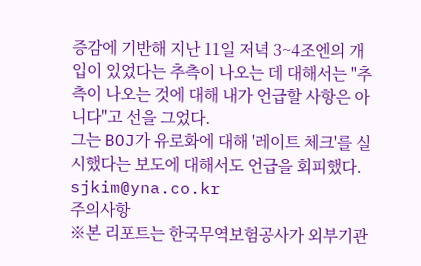증감에 기반해 지난 11일 저녁 3~4조엔의 개입이 있었다는 추측이 나오는 데 대해서는 "추측이 나오는 것에 대해 내가 언급할 사항은 아니다"고 선을 그었다.
그는 BOJ가 유로화에 대해 '레이트 체크'를 실시했다는 보도에 대해서도 언급을 회피했다.
sjkim@yna.co.kr
주의사항
※본 리포트는 한국무역보험공사가 외부기관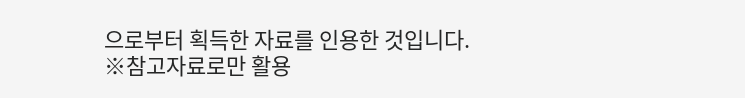으로부터 획득한 자료를 인용한 것입니다.
※참고자료로만 활용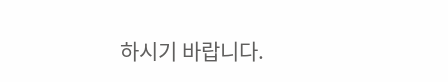하시기 바랍니다.